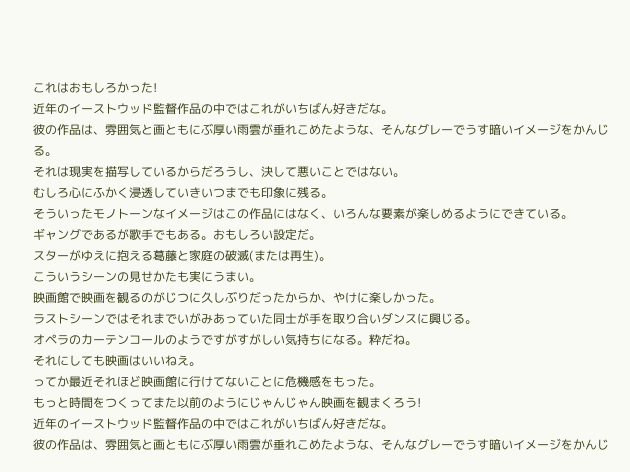これはおもしろかった!
近年のイーストウッド監督作品の中ではこれがいちばん好きだな。
彼の作品は、雰囲気と画ともにぶ厚い雨雲が垂れこめたような、そんなグレーでうす暗いイメージをかんじる。
それは現実を描写しているからだろうし、決して悪いことではない。
むしろ心にふかく浸透していきいつまでも印象に残る。
そういったモノトーンなイメージはこの作品にはなく、いろんな要素が楽しめるようにできている。
ギャングであるが歌手でもある。おもしろい設定だ。
スターがゆえに抱える葛藤と家庭の破滅(または再生)。
こういうシーンの見せかたも実にうまい。
映画館で映画を観るのがじつに久しぶりだったからか、やけに楽しかった。
ラストシーンではそれまでいがみあっていた同士が手を取り合いダンスに興じる。
オペラのカーテンコールのようですがすがしい気持ちになる。粋だね。
それにしても映画はいいねえ。
ってか最近それほど映画館に行けてないことに危機感をもった。
もっと時間をつくってまた以前のようにじゃんじゃん映画を観まくろう!
近年のイーストウッド監督作品の中ではこれがいちばん好きだな。
彼の作品は、雰囲気と画ともにぶ厚い雨雲が垂れこめたような、そんなグレーでうす暗いイメージをかんじ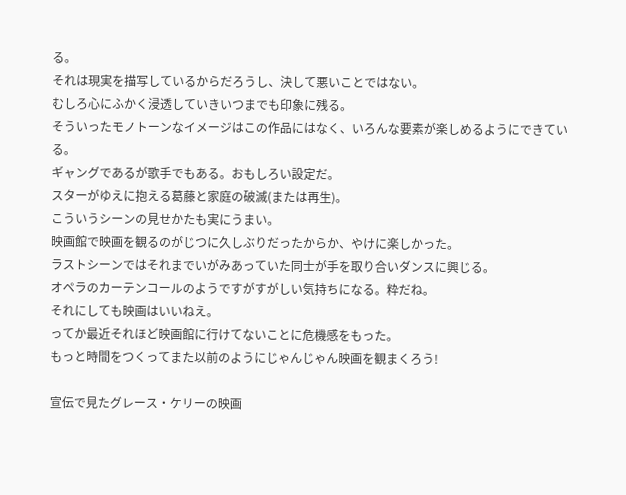る。
それは現実を描写しているからだろうし、決して悪いことではない。
むしろ心にふかく浸透していきいつまでも印象に残る。
そういったモノトーンなイメージはこの作品にはなく、いろんな要素が楽しめるようにできている。
ギャングであるが歌手でもある。おもしろい設定だ。
スターがゆえに抱える葛藤と家庭の破滅(または再生)。
こういうシーンの見せかたも実にうまい。
映画館で映画を観るのがじつに久しぶりだったからか、やけに楽しかった。
ラストシーンではそれまでいがみあっていた同士が手を取り合いダンスに興じる。
オペラのカーテンコールのようですがすがしい気持ちになる。粋だね。
それにしても映画はいいねえ。
ってか最近それほど映画館に行けてないことに危機感をもった。
もっと時間をつくってまた以前のようにじゃんじゃん映画を観まくろう!

宣伝で見たグレース・ケリーの映画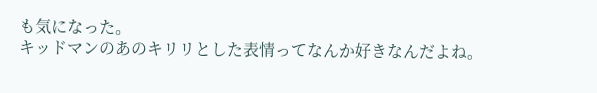も気になった。
キッドマンのあのキリリとした表情ってなんか好きなんだよね。